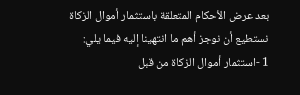بعد عرض الأحكام المتعلقة باستثمار أموال الزكاة نستطيع أن نوجز أهم ما انتهينا إليه فيما يلي:
1 -استثمار أموال الزكاة من قبل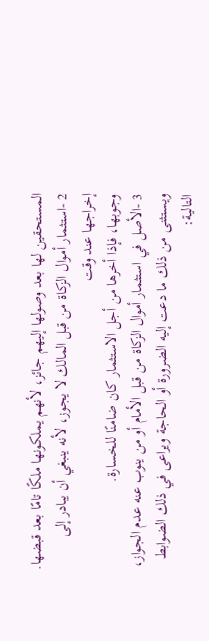المستحقين لها بعد وصولها إليهم جائز، لأنهم يملكونها ملكًا تامًا بعد قبضها.
2 -استثمار أموال الزكاة من قبل المالك لا يجوز، لأنه ينبغي أن يبادر إلى إخراجها عند وقت
وجوبها، فإذا أخرها من أجل الاستثمار كان ضامنًا للخسارة.
3 -الأصل في استثمار أموال الزكاة من قبل الأمام أو من ينوب عنه عدم الجواز، ويستثنى من ذلك ما دعت إليه الضرورة أو الحاجة ويراعى في ذلك الضوابط التالية: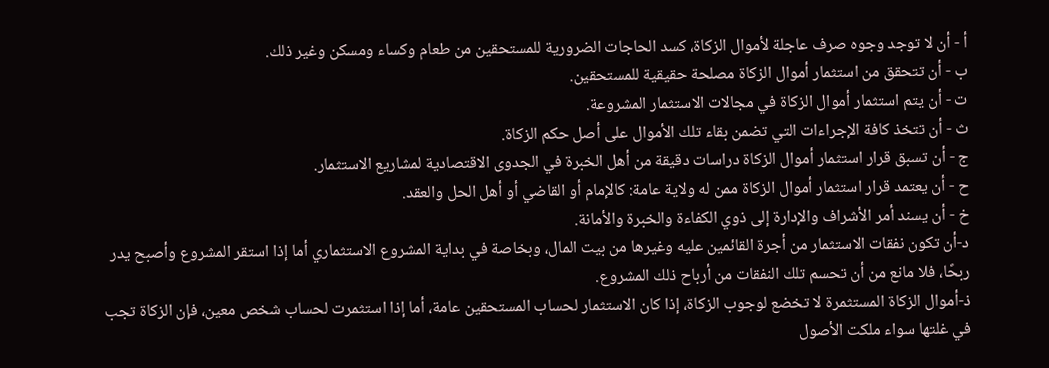أ - أن لا توجد وجوه صرف عاجلة لأموال الزكاة، كسد الحاجات الضرورية للمستحقين من طعام وكساء ومسكن وغير ذلك.
ب - أن تتحقق من استثمار أموال الزكاة مصلحة حقيقية للمستحقين.
ت - أن يتم استثمار أموال الزكاة في مجالات الاستثمار المشروعة.
ث - أن تتخذ كافة الإجراءات التي تضمن بقاء تلك الأموال على أصل حكم الزكاة.
ج - أن تسبق قرار استثمار أموال الزكاة دراسات دقيقة من أهل الخبرة في الجدوى الاقتصادية لمشاريع الاستثمار.
ح - أن يعتمد قرار استثمار أموال الزكاة ممن له ولاية عامة: كالإمام أو القاضي أو أهل الحل والعقد.
خ - أن يسند أمر الأشراف والإدارة إلى ذوي الكفاءة والخبرة والأمانة.
د-أن تكون نفقات الاستثمار من أجرة القائمين عليه وغيرها من بيت المال، وبخاصة في بداية المشروع الاستثماري أما إذا استقر المشروع وأصبح يدر ربحًا، فلا مانع من أن تحسم تلك النفقات من أرباح ذلك المشروع.
ذ-أموال الزكاة المستثمرة لا تخضع لوجوب الزكاة، إذا كان الاستثمار لحساب المستحقين عامة، أما إذا استثمرت لحساب شخص معين، فإن الزكاة تجب في غلتها سواء ملكت الأصول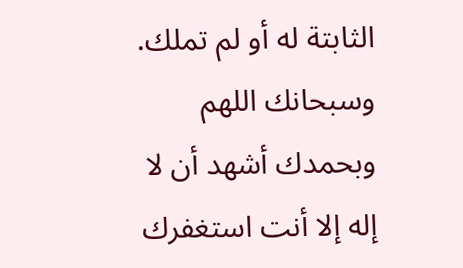الثابتة له أو لم تملك.
وسبحانك اللهم وبحمدك أشهد أن لا إله إلا أنت استغفرك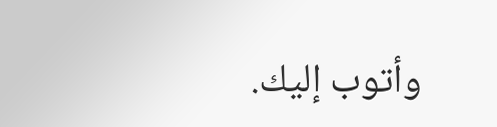وأتوب إليك.